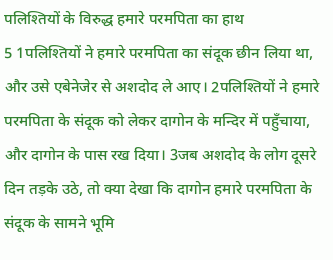पलिश्तियों के विरुद्ध हमारे परमपिता का हाथ
5 1पलिश्तियों ने हमारे परमपिता का संदूक छीन लिया था, और उसे एबेनेजेर से अशदोद ले आए। 2पलिश्तियों ने हमारे परमपिता के संदूक को लेकर दागोन के मन्दिर में पहुँचाया, और दागोन के पास रख दिया। 3जब अशदोद के लोग दूसरे दिन तड़के उठे, तो क्या देखा कि दागोन हमारे परमपिता के संदूक के सामने भूमि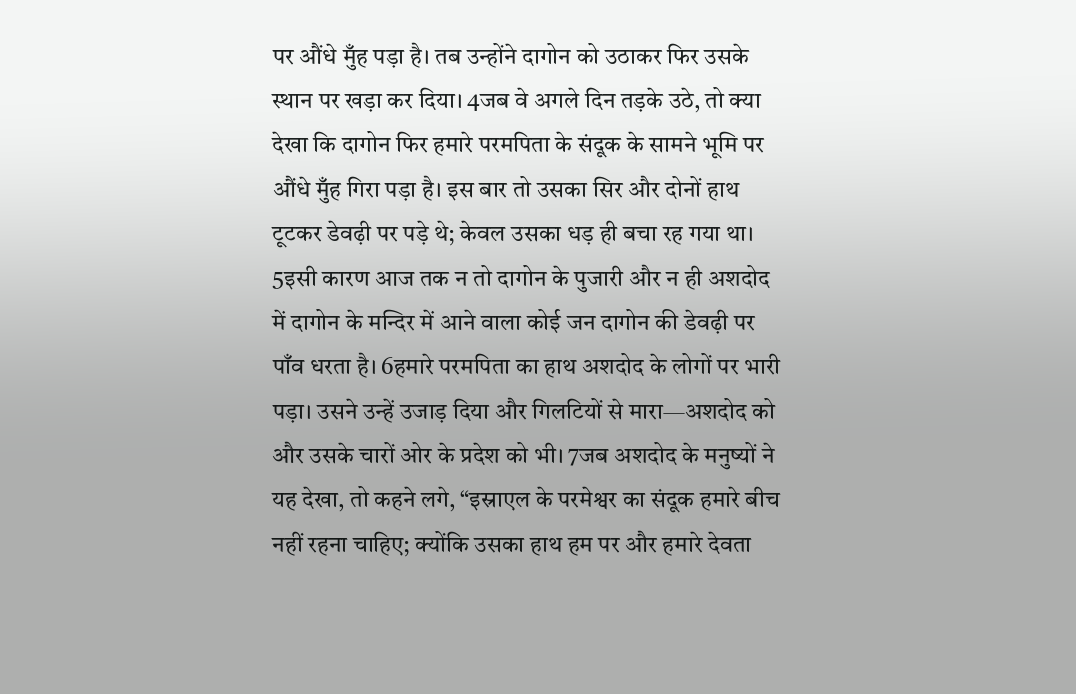पर औंधे मुँह पड़ा है। तब उन्होंने दागोन को उठाकर फिर उसके स्थान पर खड़ा कर दिया। 4जब वे अगले दिन तड़के उठे, तो क्या देखा कि दागोन फिर हमारे परमपिता के संदूक के सामने भूमि पर औंधे मुँह गिरा पड़ा है। इस बार तो उसका सिर और दोनों हाथ टूटकर डेवढ़ी पर पड़े थे; केवल उसका धड़ ही बचा रह गया था। 5इसी कारण आज तक न तो दागोन के पुजारी और न ही अशदोद में दागोन के मन्दिर में आने वाला कोई जन दागोन की डेवढ़ी पर पाँव धरता है। 6हमारे परमपिता का हाथ अशदोद के लोगों पर भारी पड़ा। उसने उन्हें उजाड़ दिया और गिलटियों से मारा—अशदोद को और उसके चारों ओर के प्रदेश को भी। 7जब अशदोद के मनुष्यों ने यह देखा, तो कहने लगे, “इस्राएल के परमेश्वर का संदूक हमारे बीच नहीं रहना चाहिए; क्योंकि उसका हाथ हम पर और हमारे देवता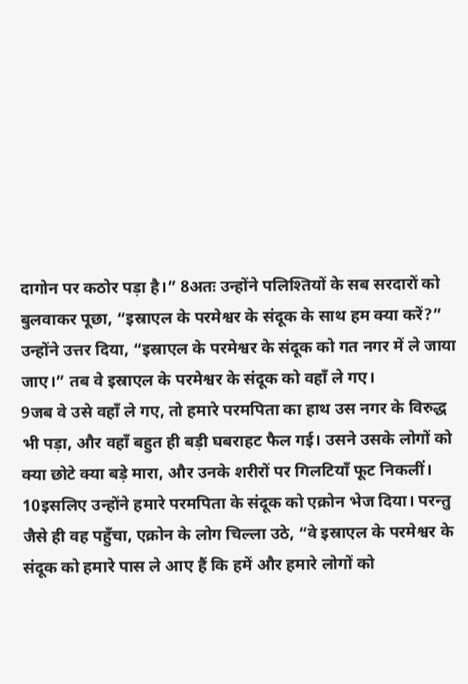दागोन पर कठोर पड़ा है।” 8अतः उन्होंने पलिश्तियों के सब सरदारों को बुलवाकर पूछा, “इस्राएल के परमेश्वर के संदूक के साथ हम क्या करें?” उन्होंने उत्तर दिया, “इस्राएल के परमेश्वर के संदूक को गत नगर में ले जाया जाए।” तब वे इस्राएल के परमेश्वर के संदूक को वहाँ ले गए।
9जब वे उसे वहाँ ले गए, तो हमारे परमपिता का हाथ उस नगर के विरुद्ध भी पड़ा, और वहाँ बहुत ही बड़ी घबराहट फैल गई। उसने उसके लोगों को क्या छोटे क्या बड़े मारा, और उनके शरीरों पर गिलटियाँ फूट निकलीं। 10इसलिए उन्होंने हमारे परमपिता के संदूक को एक्रोन भेज दिया। परन्तु जैसे ही वह पहुँचा, एक्रोन के लोग चिल्ला उठे, “वे इस्राएल के परमेश्वर के संदूक को हमारे पास ले आए हैं कि हमें और हमारे लोगों को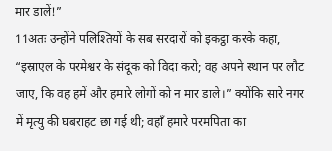मार डालें!”
11अतः उन्होंने पलिश्तियों के सब सरदारों को इकट्ठा करके कहा, “इस्राएल के परमेश्वर के संदूक को विदा करो; वह अपने स्थान पर लौट जाए, कि वह हमें और हमारे लोगों को न मार डाले।” क्योंकि सारे नगर में मृत्यु की घबराहट छा गई थी; वहाँ हमारे परमपिता का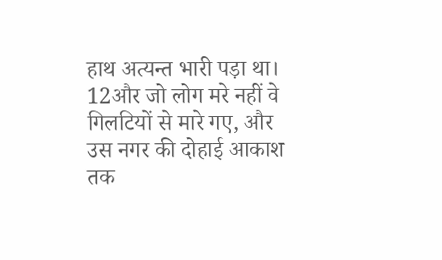हाथ अत्यन्त भारी पड़ा था। 12और जो लोग मरे नहीं वे गिलटियों से मारे गए, और उस नगर की दोहाई आकाश तक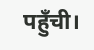पहुँची।